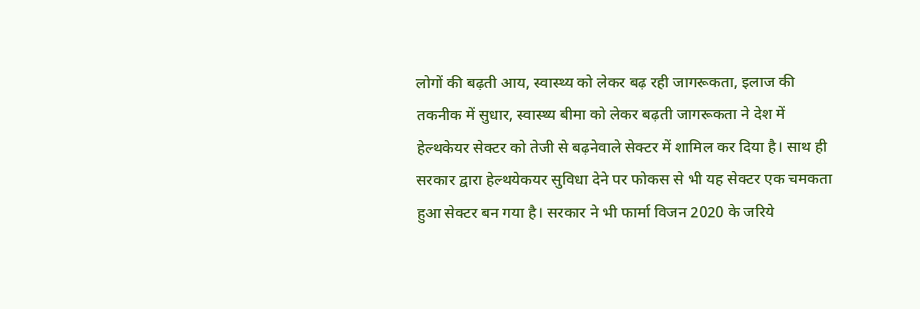लोगों की बढ़ती आय, स्वास्थ्य को लेकर बढ़ रही जागरूकता, इलाज की तकनीक में सुधार, स्वास्थ्य बीमा को लेकर बढ़ती जागरूकता ने देश में हेल्थकेयर सेक्टर को तेजी से बढ़नेवाले सेक्टर में शामिल कर दिया है। साथ ही सरकार द्वारा हेल्थयेकयर सुविधा देने पर फोकस से भी यह सेक्टर एक चमकता हुआ सेक्टर बन गया है। सरकार ने भी फार्मा विजन 2020 के जरिये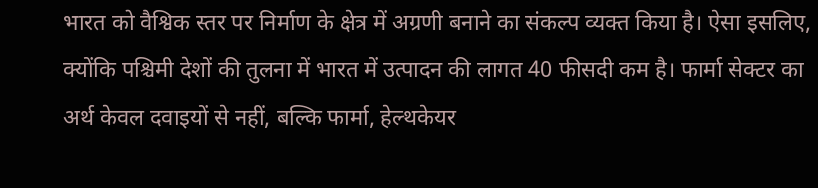भारत को वैश्विक स्तर पर निर्माण के क्षेत्र में अग्रणी बनाने का संकल्प व्यक्त किया है। ऐसा इसलिए, क्योंकि पश्चिमी देशों की तुलना में भारत में उत्पादन की लागत 40 फीसदी कम है। फार्मा सेक्टर का अर्थ केवल दवाइयों से नहीं, बल्कि फार्मा, हेल्थकेयर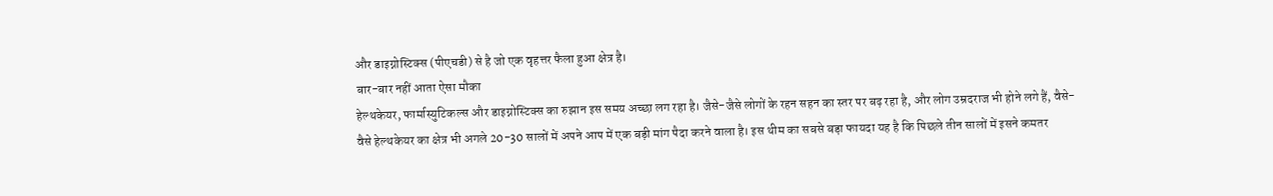और डाइग्नोस्टिक्स (पीएचडी) से है जो एक वृहत्तर फैला हुआ क्षेत्र है।
बार-बार नहीं आता ऐसा मौका
हेल्थकेयर, फार्मास्युटिकल्स और डाइग्नोस्टिक्स का रुझान इस समय अच्छा लग रहा है। जैसे-जैसे लोगों के रहन सहन का स्तर पर बढ़ रहा है, और लोग उम्रदराज भी होने लगे हैं, वैसे-वैसे हेल्थकेयर का क्षेत्र भी अगले 20-30 सालों में अपने आप में एक बड़ी मांग पैदा करने वाला है। इस थीम का सबसे बड़ा फायदा यह है कि पिछले तीन सालों में इसने कमतर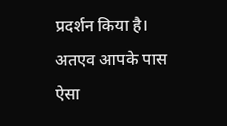प्रदर्शन किया है। अतएव आपके पास ऐसा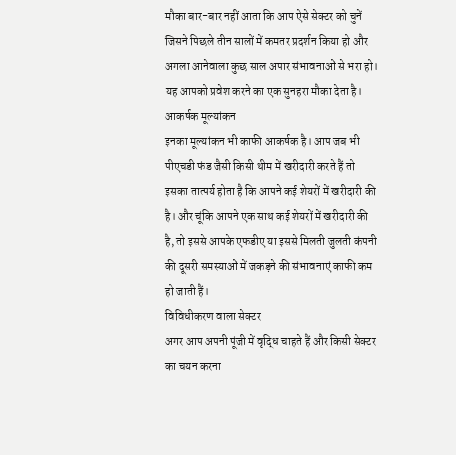मौका बार-बार नहीं आता कि आप ऐसे सेक्टर को चुनें जिसने पिछले तीन सालों में कमतर प्रदर्शन किया हो और अगला आनेवाला कुछ साल अपार संभावनाओं से भरा हो। यह आपको प्रवेश करने का एक सुनहरा मौका देता है।
आकर्षक मूल्यांकन
इनका मूल्यांकन भी काफी आकर्षक है। आप जब भी पीएचडी फंड जैसी किसी थीम में खरीदारी करते हैं तो इसका तात्पर्य होता है कि आपने कई शेयरों में खरीदारी की है। और चूंकि आपने एक साथ कई शेयरों में खरीदारी की है, तो इससे आपके एफडीए या इससे मिलती जुलती कंपनी की दूसरी समस्याओं में जकड़ने की संभावनाएं काफी कम हो जाती हैं।
विविधीकरण वाला सेक्टर
अगर आप अपनी पूंजी में वृद्धि चाहते हैं और किसी सेक्टर का चयन करना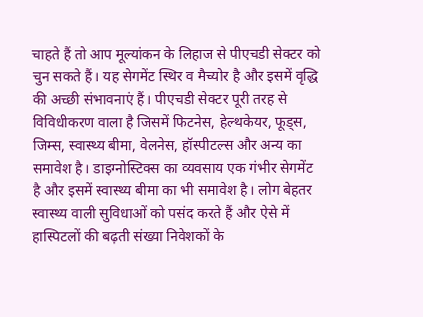चाहते हैं तो आप मूल्यांकन के लिहाज से पीएचडी सेक्टर को चुन सकते हैं। यह सेगमेंट स्थिर व मैच्योर है और इसमें वृद्धि की अच्छी संभावनाएं हैं। पीएचडी सेक्टर पूरी तरह से विविधीकरण वाला है जिसमें फिटनेस, हेल्थकेयर, फूड्स, जिम्स, स्वास्थ्य बीमा, वेलनेस, हॉस्पीटल्स और अन्य का समावेश है। डाइग्नोस्टिक्स का व्यवसाय एक गंभीर सेगमेंट है और इसमें स्वास्थ्य बीमा का भी समावेश है। लोग बेहतर स्वास्थ्य वाली सुविधाओं को पसंद करते हैं और ऐसे में हास्पिटलों की बढ़ती संख्या निवेशकों के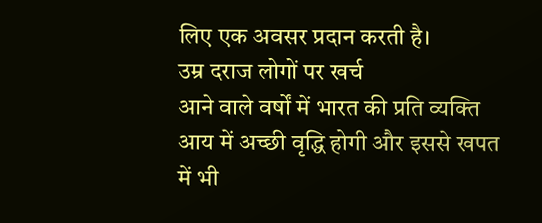लिए एक अवसर प्रदान करती है।
उम्र दराज लोगों पर खर्च
आने वाले वर्षों में भारत की प्रति व्यक्ति आय में अच्छी वृद्धि होगी और इससे खपत में भी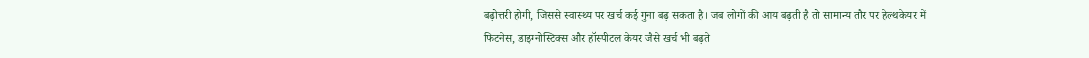बढ़ोत्तरी होगी, जिससे स्वास्थ्य पर खर्च कई गुना बढ़ सकता है। जब लोगों की आय बढ़ती है तो सामान्य तौर पर हेल्थकेयर में फिटनेस, डाइग्नोस्टिक्स और हॉस्पीटल केयर जैसे खर्च भी बढ़ते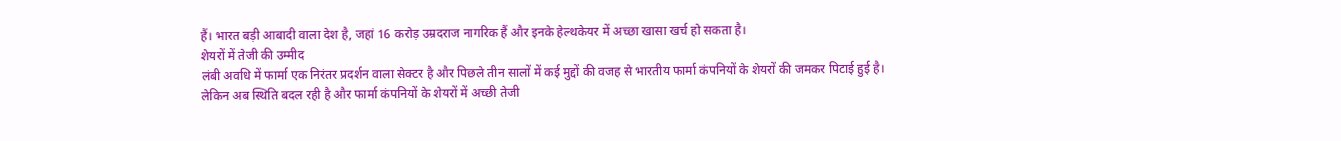हैं। भारत बड़ी आबादी वाला देश है, जहां 16 करोड़ उम्रदराज नागरिक हैं और इनके हेल्थकेयर में अच्छा खासा खर्च हो सकता है।
शेयरों में तेजी की उम्मीद
लंबी अवधि में फार्मा एक निरंतर प्रदर्शन वाला सेक्टर है और पिछले तीन सालों में कई मुद्दों की वजह से भारतीय फार्मा कंपनियों के शेयरों की जमकर पिटाई हुई है। लेकिन अब स्थिति बदल रही है और फार्मा कंपनियों के शेयरों में अच्छी तेजी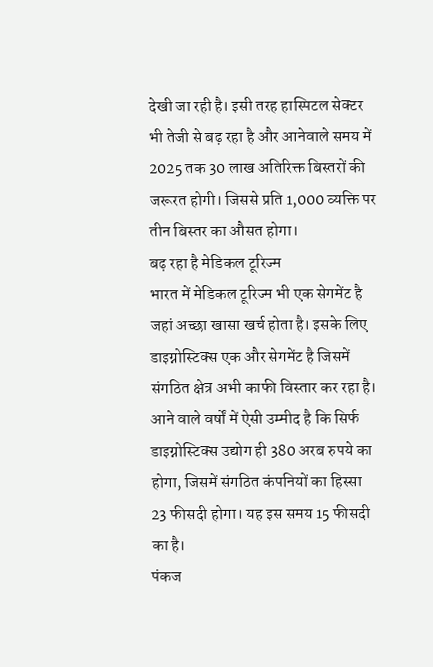देखी जा रही है। इसी तरह हास्पिटल सेक्टर भी तेजी से बढ़ रहा है और आनेवाले समय में 2025 तक 30 लाख अतिरिक्त बिस्तरों की जरूरत होगी। जिससे प्रति 1,000 व्यक्ति पर तीन बिस्तर का औसत होगा।
बढ़ रहा है मेडिकल टूरिज्म
भारत में मेडिकल टूरिज्म भी एक सेगमेंट है जहां अच्छा खासा खर्च होता है। इसके लिए डाइग्नोस्टिक्स एक और सेगमेंट है जिसमें संगठित क्षेत्र अभी काफी विस्तार कर रहा है। आने वाले वर्षों में ऐसी उम्मीद है कि सिर्फ डाइग्नोस्टिक्स उद्योग ही 380 अरब रुपये का होगा, जिसमें संगठित कंपनियों का हिस्सा 23 फीसदी होगा। यह इस समय 15 फीसदी का है।
पंकज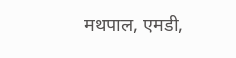मथपाल, एमडी,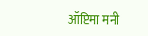ऑप्टिमा मनी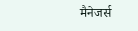मैनेजर्स